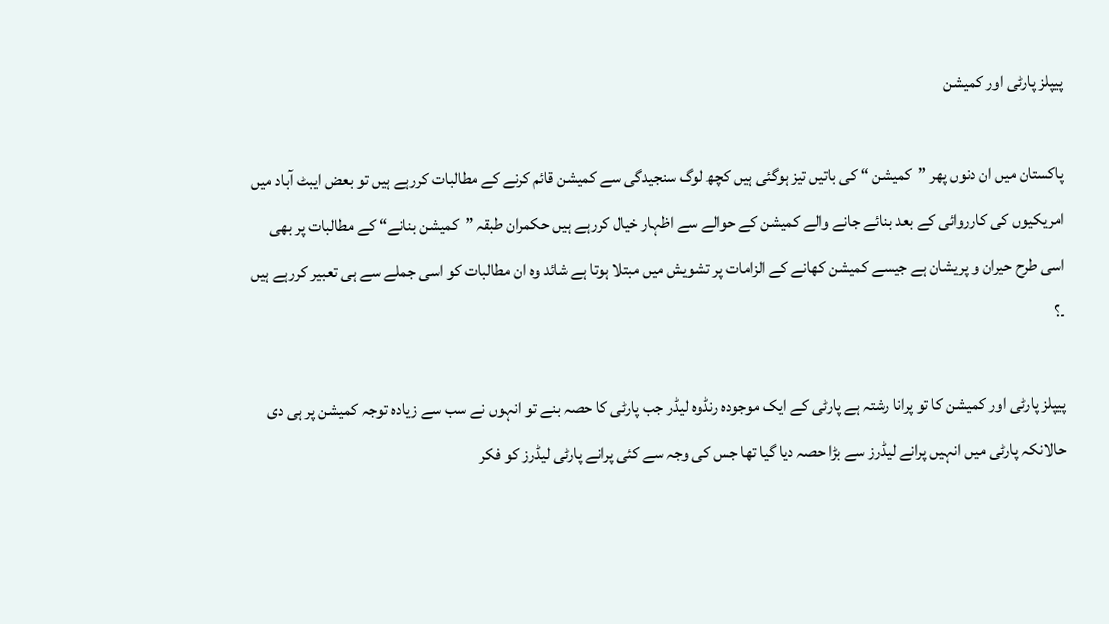پیپلز پارٹی اور کمیشن

پاکستان میں ان دنوں پھر ”کمیشن “ کی باتیں تیز ہوگئی ہیں کچھ لوگ سنجیدگی سے کمیشن قائم کرنے کے مطالبات کررہے ہیں تو بعض ایبٹ آباد میں امریکیوں کی کارروائی کے بعد بنائے جانے والے کمیشن کے حوالے سے اظہار خیال کررہے ہیں حکمران طبقہ ”کمیشن بنانے“ کے مطالبات پر بھی اسی طرح حیران و پریشان ہے جیسے کمیشن کھانے کے الزامات پر تشویش میں مبتلا ہوتا ہے شائد وہ ان مطالبات کو اسی جملے سے ہی تعبیر کررہے ہیں ۔؟

پیپلز پارٹی اور کمیشن کا تو پرانا رشتہ ہے پارٹی کے ایک موجودہ رنڈوہ لیڈر جب پارٹی کا حصہ بنے تو انہوں نے سب سے زیادہ توجہ کمیشن پر ہی دی حالانکہ پارٹی میں انہیں پرانے لیڈرز سے بڑا حصہ دیا گیا تھا جس کی وجہ سے کئی پرانے پارٹی لیڈرز کو فکر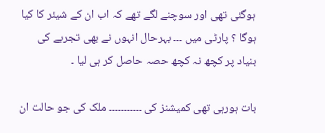ہوگئی تھی اور سوچنے لگے تھے کہ اب ان کے شیئر کا کیا ہوگا ؟ پارٹی میں ۔۔۔ بہرحال انہوں نے بھی تجربے کی بنیاد پر کچھ نہ کچھ حصہ حاصل کر ہی لیا ۔

بات ہورہی تھی کمیشنز کی ۔۔۔۔۔۔۔۔۔۔۔ ملک کی جو حالت ان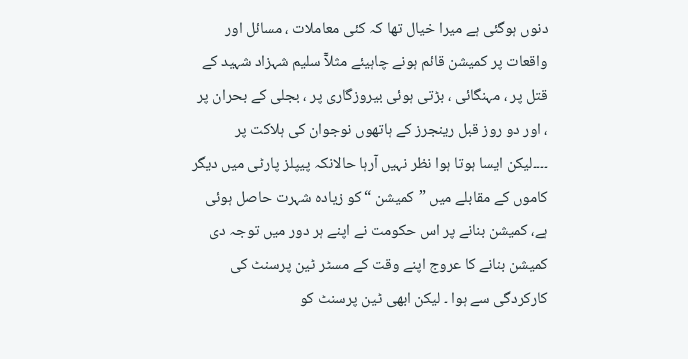دنوں ہوگئی ہے میرا خیال تھا کہ کئی معاملات ، مسائل اور واقعات پر کمیشن قائم ہونے چاہیئے مثلآٓ سلیم شہزاد شہید کے قتل پر ، مہنگائی ، بڑتی ہوئی بیروزگاری پر ، بجلی کے بحران پر ، اور دو روز قبل رینجرز کے ہاتھوں نوجوان کی ہلاکت پر ۔۔۔۔لیکن ایسا ہوتا ہوا نظر نہیں آرہا حالانکہ پیپلز پارٹی میں دیگر کاموں کے مقابلے میں ”کمیشن “کو زیادہ شہرت حاصل ہوئی ہے، کمیشن بنانے پر اس حکومت نے اپنے ہر دور میں توجہ دی کمیشن بنانے کا عروج اپنے وقت کے مسٹر ٹین پرسنٹ کی کارکردگی سے ہوا ۔ لیکن ابھی ٹین پرسنٹ کو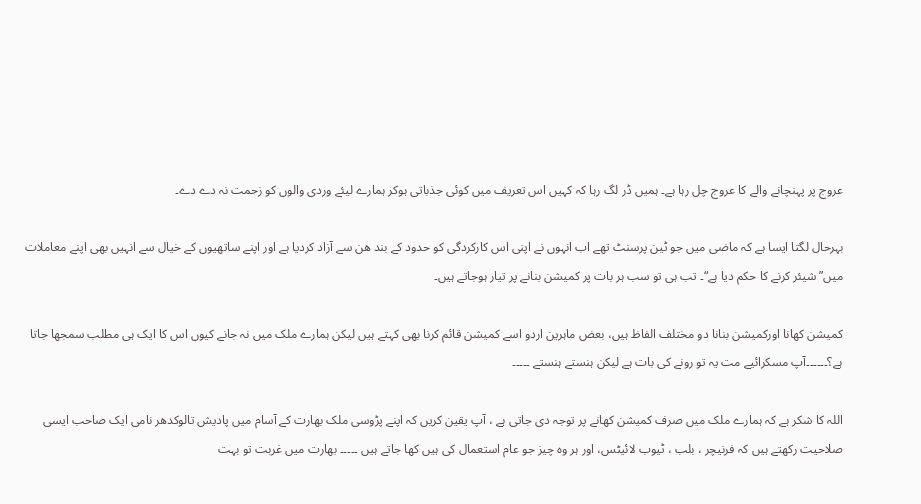عروج پر پہنچانے والے کا عروج چل رہا ہے۔ ہمیں ڈر لگ رہا کہ کہیں اس تعریف میں کوئی جذباتی ہوکر ہمارے لیئے وردی والوں کو زحمت نہ دے دے۔

بہرحال لگتا ایسا ہے کہ ماضی میں جو ٹین پرسنٹ تھے اب انہوں نے اپنی اس کارکردگی کو حدود کے بند ھن سے آزاد کردیا ہے اور اپنے ساتھیوں کے خیال سے انہیں بھی اپنے معاملات میں” شیئر کرنے کا حکم دیا ہے“۔ تب ہی تو سب ہر بات پر کمیشن بنانے پر تیار ہوجاتے ہیں۔

کمیشن کھانا اورکمیشن بنانا دو مختلف الفاظ ہیں، بعض ماہرین اردو اسے کمیشن قائم کرنا بھی کہتے ہیں لیکن ہمارے ملک میں نہ جانے کیوں اس کا ایک ہی مطلب سمجھا جاتا ہے؟۔۔۔۔۔۔آپ مسکرائیے مت یہ تو رونے کی بات ہے لیکن ہنستے ہنستے ۔۔۔۔۔

اللہ کا شکر ہے کہ ہمارے ملک میں صرف کمیشن کھانے پر توجہ دی جاتی ہے ، آپ یقین کریں کہ اپنے پڑوسی ملک بھارت کے آسام میں پادیش تالوکدھر نامی ایک صاحب ایسی صلاحیت رکھتے ہیں کہ فرنیچر ، بلب ، ٹیوب لائیٹس، اور ہر وہ چیز جو عام استعمال کی ہیں کھا جاتے ہیں ۔۔۔۔۔ بھارت میں غربت تو بہت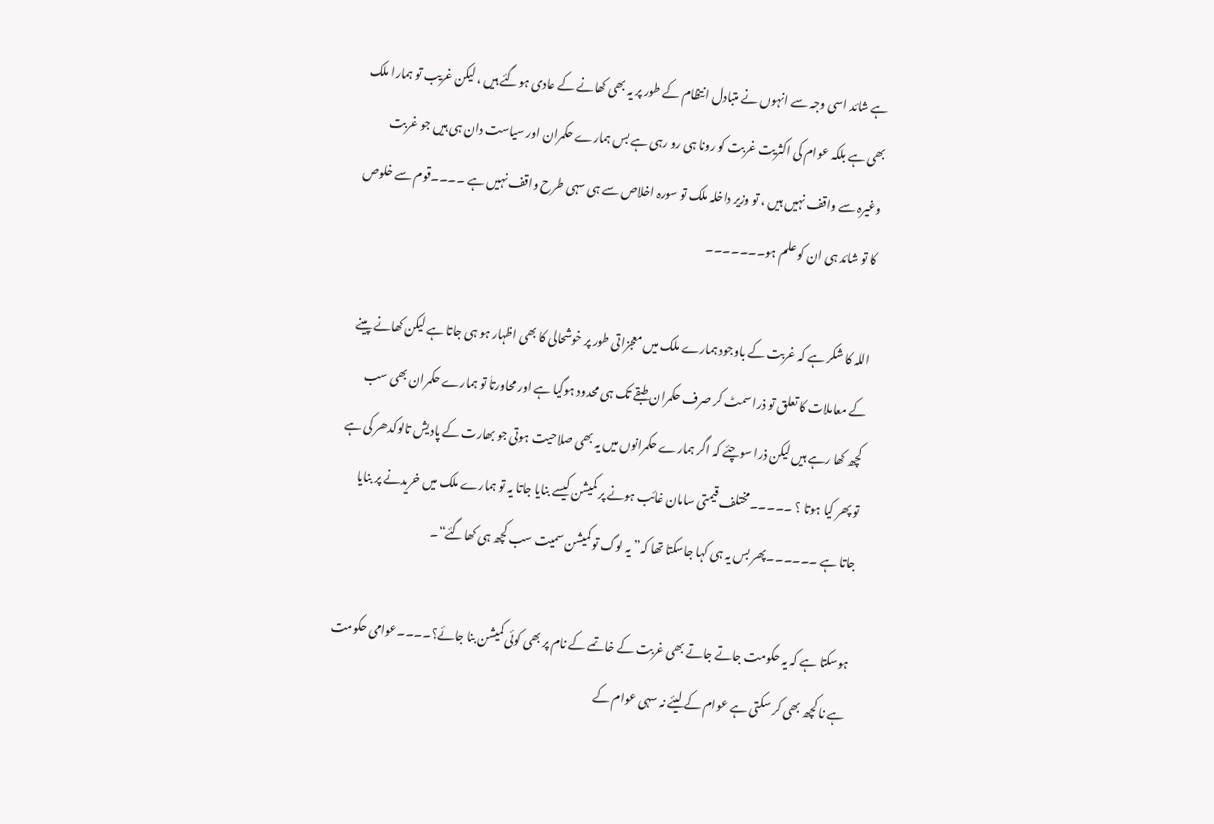ہے شائد اسی وجہ سے انہوں نے متبادل انتظام کے طور پر یہ بھی کھانے کے عادی ہوگئے ہیں ، لیکن غریب تو ہمارا ملک بھی ہے بلکہ عوام کی اکثریت غربت کو رونا ہی رو رہی ہے بس ہمارے حکمران اور سیاست دان ہی ہیں جو غربت وغیرہ سے واقف نہیں ہیں ، تو وزیر داخلہ ملک تو سورہ اخلاص سے ہی سہی طرح واقف نہیں ہے ۔۔۔۔قوم سے خلوص کا تو شائد ہی ان کو علم ہو۔۔۔۔۔۔۔

اللہ کا شکر ہے کہ غربت کے باوجود ہمارے ملک میں معجزاتی طور پر خوشحالی کا بھی اظہار ہو ہی جاتا ہے لیکن کھانے پینے کے معاملات کا تعلق تو ذرا سمٹ کر صرف حکمران طبقے تک ہی محدود ہوگیا ہے اور محاورتاٰ تو ہمارے حکمران بھی سب کچھ کھا رہے ہیں لیکن ذرا سوچئے کہ اگر ہمارے حکمرانوں میں یہ بھی صلاحیت ہوتی جو بھارت کے پادیش تالوکدھر کی ہے تو پھر کیا ہوتا ؟ ۔۔۔۔۔مختلف قیمتی سامان غائب ہونے پر کمیشن کیسے بنایا جاتا یہ تو ہمارے ملک میں خریدنے پر بنایا جاتا ہے ۔۔۔۔۔۔پھر بس یہ ہی کہا جاسکتا تھا کہ” یہ لوگ تو کمیشن سمیت سب کچھ ہی کھاگئے“۔

ہوسکتا ہے کہ یہ حکومت جاتے جاتے بھی غربت کے خاتمے کے نام پر بھی کوئی کمیشن بنا جائے؟۔۔۔۔عوامی حکومت ہے نا کچھ بھی کر سکتی ہے عوام کے لیئے نہ سہی عوام کے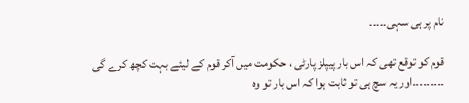نام پر ہی سہی۔۔۔۔۔

قوم کو توقع تھی کہ اس بار پیپلز پارٹی ، حکومت میں آکر قوم کے لیئے بہت کچھ کرے گی ۔۔۔۔۔۔۔۔۔اور یہ سچ ہی تو ثابت ہوا کہ اس بار تو وہ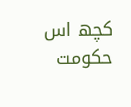کچھ اس حکومت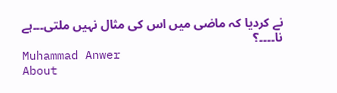نے کردیا کہ ماضی میں اس کی مثال نہیں ملتی۔۔۔ہے نا۔۔۔۔؟
Muhammad Anwer
About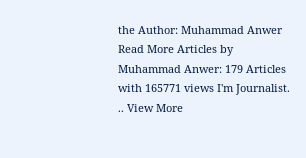the Author: Muhammad Anwer Read More Articles by Muhammad Anwer: 179 Articles with 165771 views I'm Journalist. .. View More